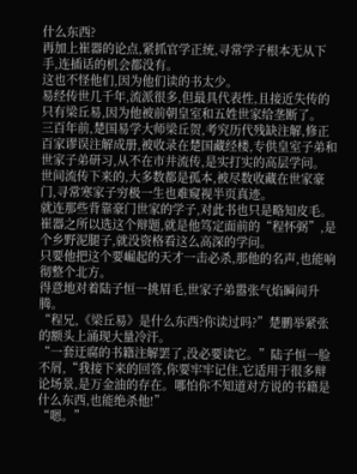什么东西?
再加上崔器的论点,紧抓官学正统,寻常学子根本无从下手,连插话的机会都没有。
这也不怪他们,因为他们读的书太少。
易经传世几千年,流派很多,但最具代表性,且接近失传的只有梁丘易,因为他被前朝皇室和五姓世家给垄断了。
三百年前,楚国易学大师梁丘贺,考究历代残缺注解,修正百家谬误注解成册,被收录在楚国藏经楼,专供皇室子弟和世家子弟研习,从不在市井流传,是实打实的高层学问。
世间流传下来的,大多数都是孤本,被尽数收藏在世家豪门,寻常寒家子穷极一生也难窥视半页真迹。
就连那些背靠豪门世家的学子,对此书也只是略知皮毛。
崔器之所以选这个辩题,就是他笃定面前的“程怀弼”,是个乡野泥腿子,就没资格看这么高深的学问。
只要他把这个要崛起的天才一击必杀,那他的名声,也能响彻整个北方。
得意地对着陆子恒一挑眉毛,世家子弟嚣张气焰瞬间升腾。
“程兄,《梁丘易》是什么东西?你读过吗?”楚鹏举紧张的额头上涌现大量冷汗。
“一套迂腐的书籍注解罢了,没必要读它。”陆子恒一脸不屑,“我接下来的回答,你要牢牢记住,它适用于很多辩论场景,是万金油的存在。哪怕你不知道对方说的书籍是什么东西,也能绝杀他!”
“嗯。”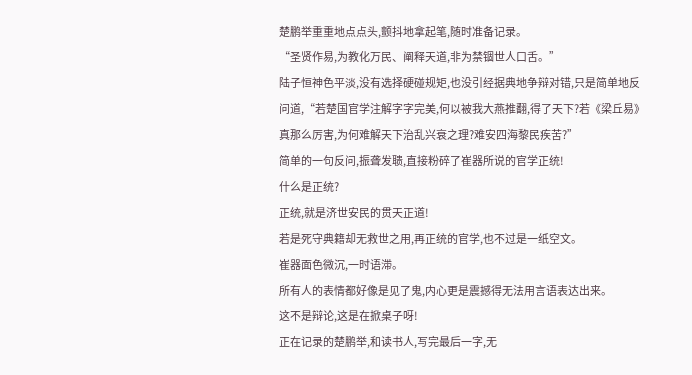楚鹏举重重地点点头,颤抖地拿起笔,随时准备记录。
“圣贤作易,为教化万民、阐释天道,非为禁锢世人口舌。”
陆子恒神色平淡,没有选择硬碰规矩,也没引经据典地争辩对错,只是简单地反问道,“若楚国官学注解字字完美,何以被我大燕推翻,得了天下?若《梁丘易》真那么厉害,为何难解天下治乱兴衰之理?难安四海黎民疾苦?”
简单的一句反问,振聋发聩,直接粉碎了崔器所说的官学正统!
什么是正统?
正统,就是济世安民的贯天正道!
若是死守典籍却无救世之用,再正统的官学,也不过是一纸空文。
崔器面色微沉,一时语滞。
所有人的表情都好像是见了鬼,内心更是震撼得无法用言语表达出来。
这不是辩论,这是在掀桌子呀!
正在记录的楚鹏举,和读书人,写完最后一字,无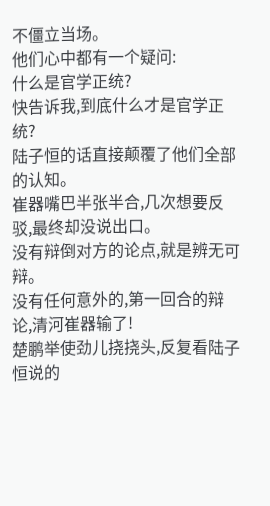不僵立当场。
他们心中都有一个疑问:
什么是官学正统?
快告诉我,到底什么才是官学正统?
陆子恒的话直接颠覆了他们全部的认知。
崔器嘴巴半张半合,几次想要反驳,最终却没说出口。
没有辩倒对方的论点,就是辨无可辩。
没有任何意外的,第一回合的辩论,清河崔器输了!
楚鹏举使劲儿挠挠头,反复看陆子恒说的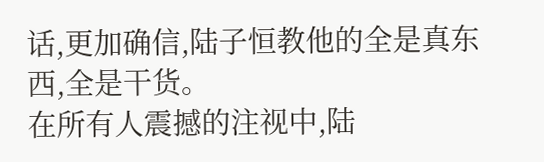话,更加确信,陆子恒教他的全是真东西,全是干货。
在所有人震撼的注视中,陆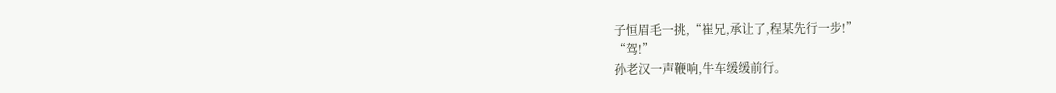子恒眉毛一挑,“崔兄,承让了,程某先行一步!”
“驾!”
孙老汉一声鞭响,牛车缓缓前行。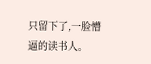只留下了,一脸懵逼的读书人。